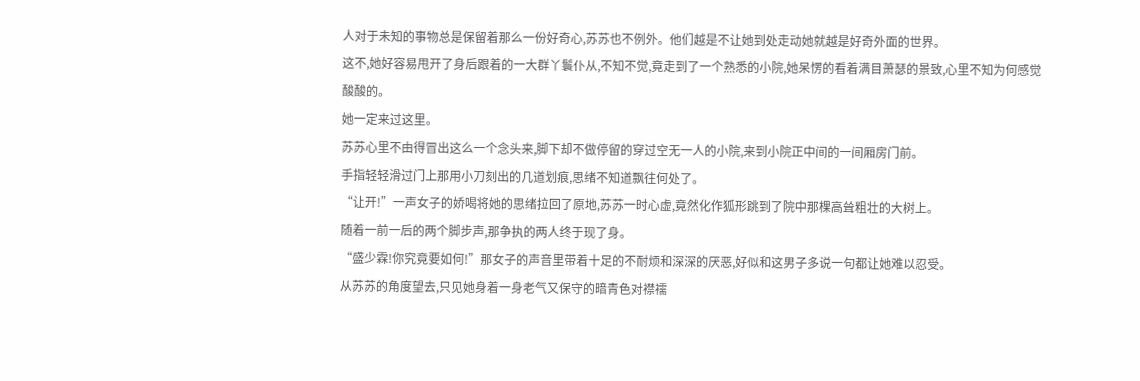人对于未知的事物总是保留着那么一份好奇心,苏苏也不例外。他们越是不让她到处走动她就越是好奇外面的世界。
这不,她好容易甩开了身后跟着的一大群丫鬟仆从,不知不觉,竟走到了一个熟悉的小院,她呆愣的看着满目萧瑟的景致,心里不知为何感觉酸酸的。
她一定来过这里。
苏苏心里不由得冒出这么一个念头来,脚下却不做停留的穿过空无一人的小院,来到小院正中间的一间厢房门前。
手指轻轻滑过门上那用小刀刻出的几道划痕,思绪不知道飘往何处了。
“让开!”一声女子的娇喝将她的思绪拉回了原地,苏苏一时心虚,竟然化作狐形跳到了院中那棵高耸粗壮的大树上。
随着一前一后的两个脚步声,那争执的两人终于现了身。
“盛少霖!你究竟要如何!”那女子的声音里带着十足的不耐烦和深深的厌恶,好似和这男子多说一句都让她难以忍受。
从苏苏的角度望去,只见她身着一身老气又保守的暗青色对襟襦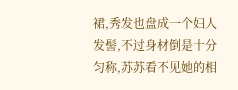裙,秀发也盘成一个妇人发髻,不过身材倒是十分匀称,苏苏看不见她的相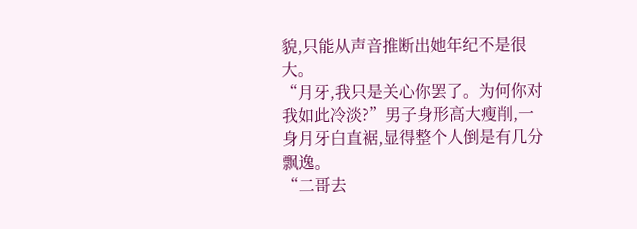貌,只能从声音推断出她年纪不是很大。
“月牙,我只是关心你罢了。为何你对我如此冷淡?”男子身形高大瘦削,一身月牙白直裾,显得整个人倒是有几分飘逸。
“二哥去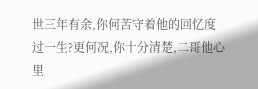世三年有余,你何苦守着他的回忆度过一生?更何况,你十分清楚,二哥他心里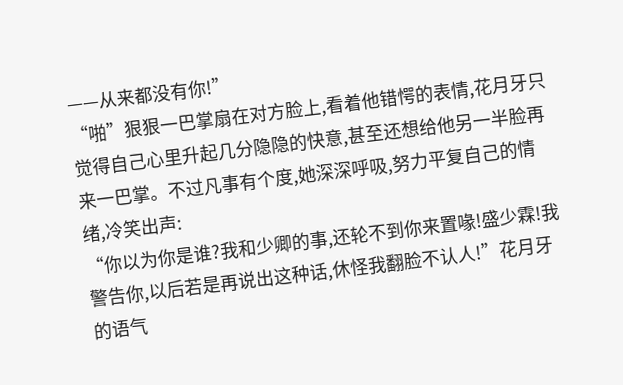——从来都没有你!”
“啪”狠狠一巴掌扇在对方脸上,看着他错愕的表情,花月牙只觉得自己心里升起几分隐隐的快意,甚至还想给他另一半脸再来一巴掌。不过凡事有个度,她深深呼吸,努力平复自己的情绪,冷笑出声:
“你以为你是谁?我和少卿的事,还轮不到你来置喙!盛少霖!我警告你,以后若是再说出这种话,休怪我翻脸不认人!”花月牙的语气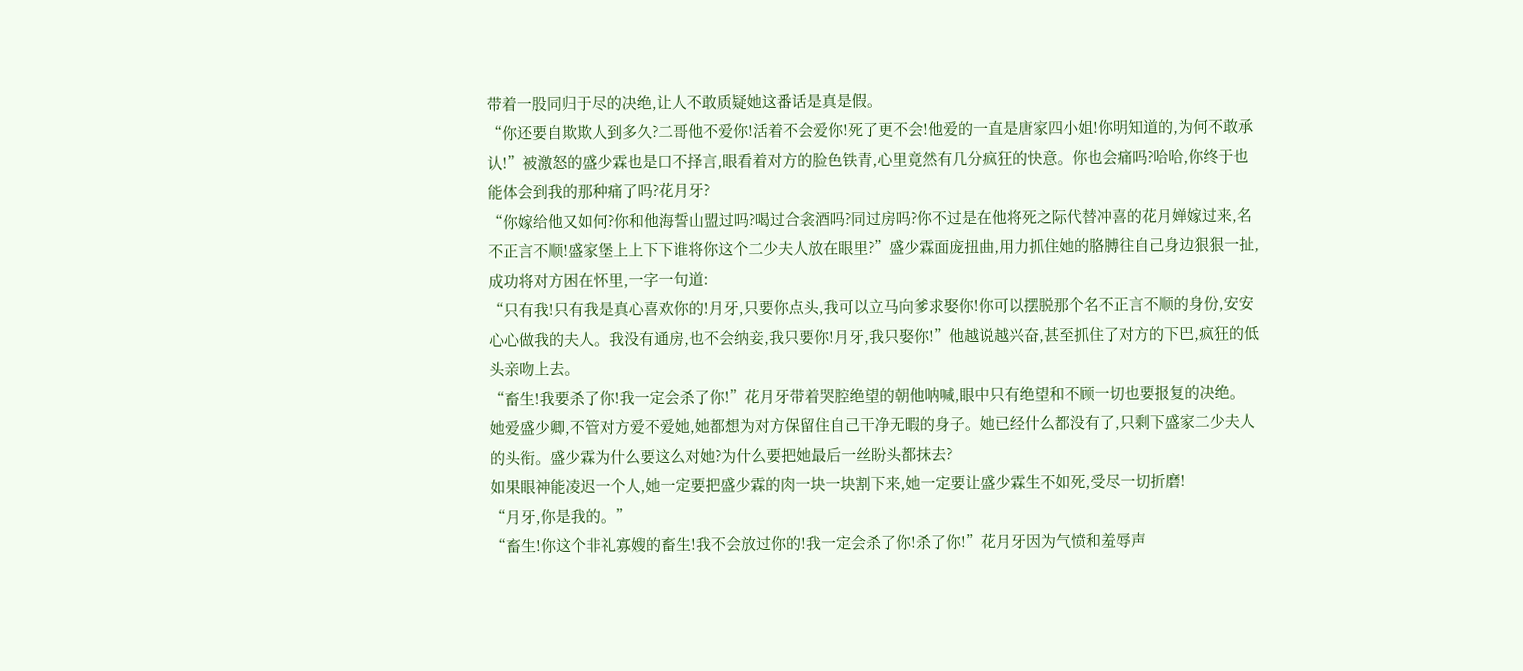带着一股同归于尽的决绝,让人不敢质疑她这番话是真是假。
“你还要自欺欺人到多久?二哥他不爱你!活着不会爱你!死了更不会!他爱的一直是唐家四小姐!你明知道的,为何不敢承认!”被激怒的盛少霖也是口不择言,眼看着对方的脸色铁青,心里竟然有几分疯狂的快意。你也会痛吗?哈哈,你终于也能体会到我的那种痛了吗?花月牙?
“你嫁给他又如何?你和他海誓山盟过吗?喝过合衾酒吗?同过房吗?你不过是在他将死之际代替冲喜的花月婵嫁过来,名不正言不顺!盛家堡上上下下谁将你这个二少夫人放在眼里?”盛少霖面庞扭曲,用力抓住她的胳膊往自己身边狠狠一扯,成功将对方困在怀里,一字一句道:
“只有我!只有我是真心喜欢你的!月牙,只要你点头,我可以立马向爹求娶你!你可以摆脱那个名不正言不顺的身份,安安心心做我的夫人。我没有通房,也不会纳妾,我只要你!月牙,我只娶你!”他越说越兴奋,甚至抓住了对方的下巴,疯狂的低头亲吻上去。
“畜生!我要杀了你!我一定会杀了你!”花月牙带着哭腔绝望的朝他呐喊,眼中只有绝望和不顾一切也要报复的决绝。
她爱盛少卿,不管对方爱不爱她,她都想为对方保留住自己干净无暇的身子。她已经什么都没有了,只剩下盛家二少夫人的头衔。盛少霖为什么要这么对她?为什么要把她最后一丝盼头都抹去?
如果眼神能凌迟一个人,她一定要把盛少霖的肉一块一块割下来,她一定要让盛少霖生不如死,受尽一切折磨!
“月牙,你是我的。”
“畜生!你这个非礼寡嫂的畜生!我不会放过你的!我一定会杀了你!杀了你!”花月牙因为气愤和羞辱声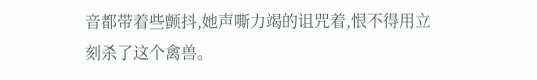音都带着些颤抖,她声嘶力竭的诅咒着,恨不得用立刻杀了这个禽兽。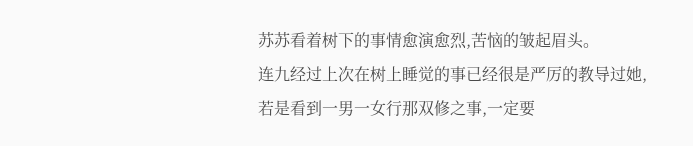苏苏看着树下的事情愈演愈烈,苦恼的皱起眉头。
连九经过上次在树上睡觉的事已经很是严厉的教导过她,若是看到一男一女行那双修之事,一定要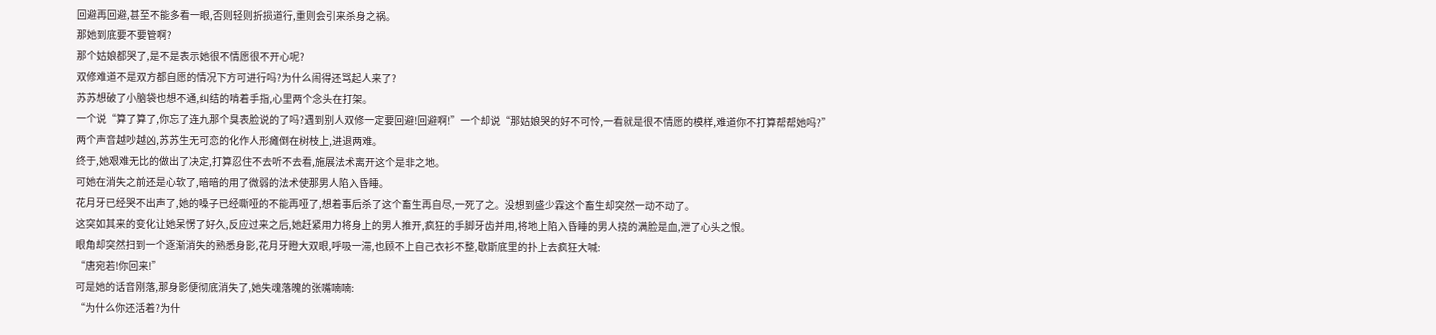回避再回避,甚至不能多看一眼,否则轻则折损道行,重则会引来杀身之祸。
那她到底要不要管啊?
那个姑娘都哭了,是不是表示她很不情愿很不开心呢?
双修难道不是双方都自愿的情况下方可进行吗?为什么闹得还骂起人来了?
苏苏想破了小脑袋也想不通,纠结的啃着手指,心里两个念头在打架。
一个说“算了算了,你忘了连九那个臭表脸说的了吗?遇到别人双修一定要回避!回避啊!”一个却说“那姑娘哭的好不可怜,一看就是很不情愿的模样,难道你不打算帮帮她吗?”
两个声音越吵越凶,苏苏生无可恋的化作人形瘫倒在树枝上,进退两难。
终于,她艰难无比的做出了决定,打算忍住不去听不去看,施展法术离开这个是非之地。
可她在消失之前还是心软了,暗暗的用了微弱的法术使那男人陷入昏睡。
花月牙已经哭不出声了,她的嗓子已经嘶哑的不能再哑了,想着事后杀了这个畜生再自尽,一死了之。没想到盛少霖这个畜生却突然一动不动了。
这突如其来的变化让她呆愣了好久,反应过来之后,她赶紧用力将身上的男人推开,疯狂的手脚牙齿并用,将地上陷入昏睡的男人挠的满脸是血,泄了心头之恨。
眼角却突然扫到一个逐渐消失的熟悉身影,花月牙瞪大双眼,呼吸一滞,也顾不上自己衣衫不整,歇斯底里的扑上去疯狂大喊:
“唐宛若!你回来!”
可是她的话音刚落,那身影便彻底消失了,她失魂落魄的张嘴喃喃:
“为什么你还活着?为什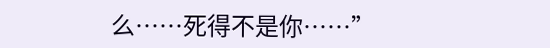么……死得不是你……”